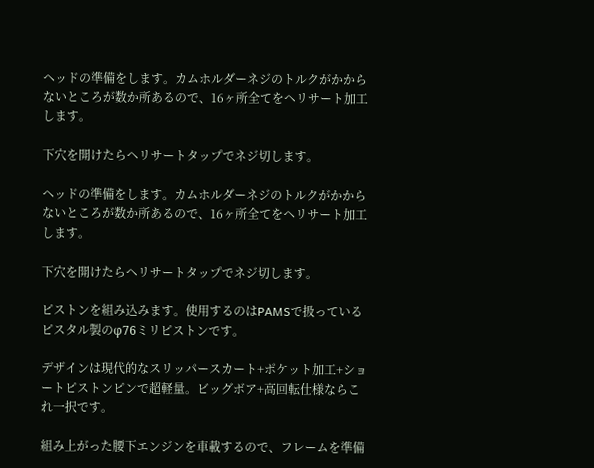ヘッドの準備をします。カムホルダーネジのトルクがかからないところが数か所あるので、16ヶ所全てをヘリサート加工します。

下穴を開けたらヘリサートタップでネジ切します。

ヘッドの準備をします。カムホルダーネジのトルクがかからないところが数か所あるので、16ヶ所全てをヘリサート加工します。

下穴を開けたらヘリサートタップでネジ切します。

ピストンを組み込みます。使用するのはPAMSで扱っているピスタル製のφ76ミリピストンです。

デザインは現代的なスリッパースカート+ポケット加工+ショートピストンピンで超軽量。ビッグボア+高回転仕様ならこれ一択です。

組み上がった腰下エンジンを車載するので、フレームを準備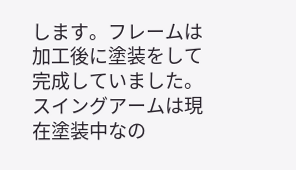します。フレームは加工後に塗装をして完成していました。スイングアームは現在塗装中なの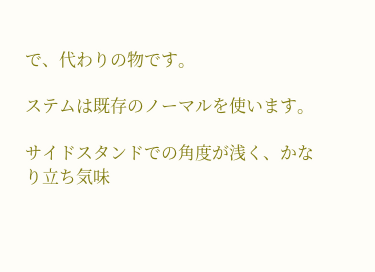で、代わりの物です。

ステムは既存のノーマルを使います。

サイドスタンドでの角度が浅く、かなり立ち気味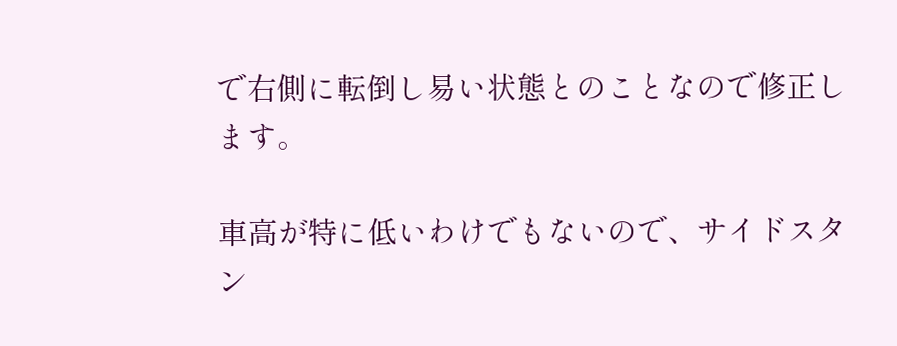で右側に転倒し易い状態とのことなので修正します。

車高が特に低いわけでもないので、サイドスタン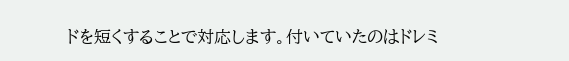ドを短くすることで対応します。付いていたのはドレミ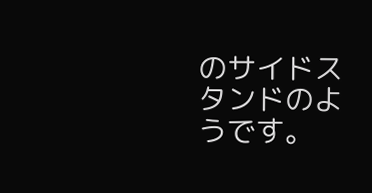のサイドスタンドのようです。